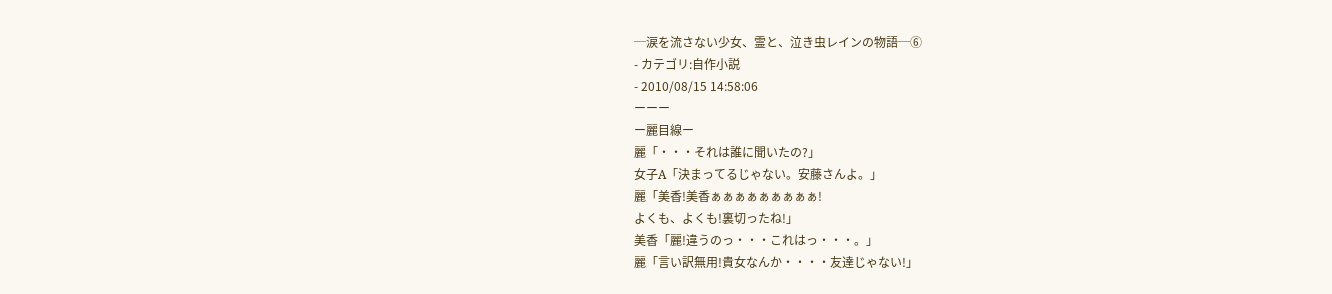─涙を流さない少女、霊と、泣き虫レインの物語─⑥
- カテゴリ:自作小説
- 2010/08/15 14:58:06
ーーー
ー麗目線ー
麗「・・・それは誰に聞いたの?」
女子A「決まってるじゃない。安藤さんよ。」
麗「美香!美香ぁぁぁぁぁぁぁぁぁ!
よくも、よくも!裏切ったね!」
美香「麗!違うのっ・・・これはっ・・・。」
麗「言い訳無用!貴女なんか・・・・友達じゃない!」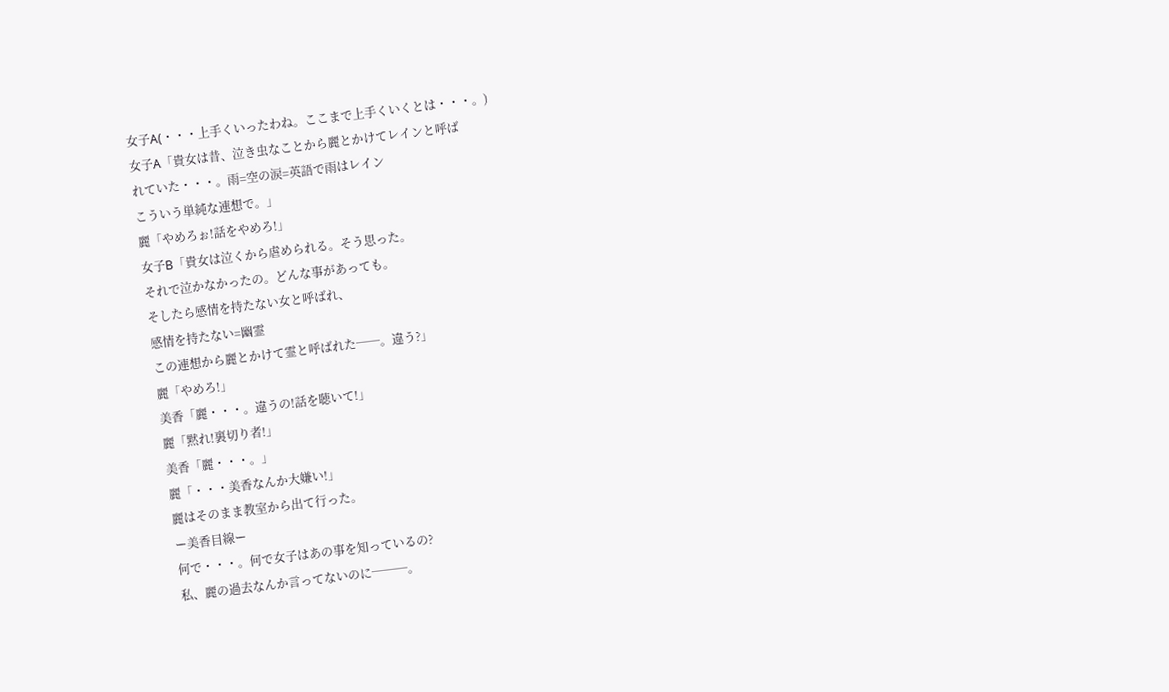女子A(・・・上手くいったわね。ここまで上手くいくとは・・・。)
女子A「貴女は昔、泣き虫なことから麗とかけてレインと呼ば
れていた・・・。雨=空の涙=英語で雨はレイン
こういう単純な連想で。」
麗「やめろぉ!話をやめろ!」
女子B「貴女は泣くから虐められる。そう思った。
それで泣かなかったの。どんな事があっても。
そしたら感情を持たない女と呼ばれ、
感情を持たない=幽霊
この連想から麗とかけて霊と呼ばれた──。違う?」
麗「やめろ!」
美香「麗・・・。違うの!話を聴いて!」
麗「黙れ!裏切り者!」
美香「麗・・・。」
麗「・・・美香なんか大嫌い!」
麗はそのまま教室から出て行った。
ー美香目線ー
何で・・・。何で女子はあの事を知っているの?
私、麗の過去なんか言ってないのに───。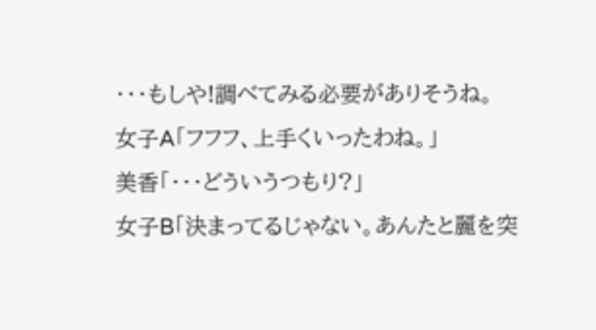・・・もしや!調べてみる必要がありそうね。
女子A「フフフ、上手くいったわね。」
美香「・・・どういうつもり?」
女子B「決まってるじゃない。あんたと麗を突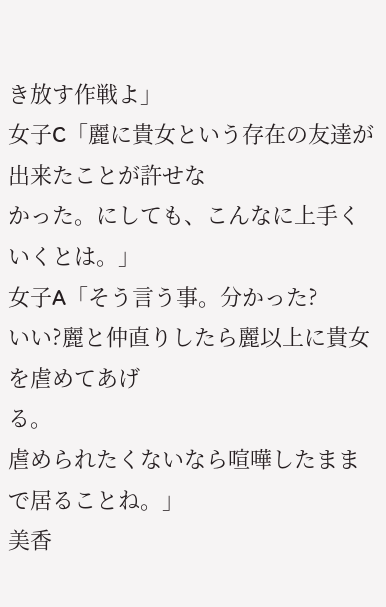き放す作戦よ」
女子C「麗に貴女という存在の友達が出来たことが許せな
かった。にしても、こんなに上手くいくとは。」
女子A「そう言う事。分かった?
いい?麗と仲直りしたら麗以上に貴女を虐めてあげ
る。
虐められたくないなら喧嘩したままで居ることね。」
美香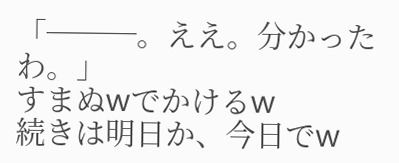「───。ええ。分かったわ。」
すまぬwでかけるw
続きは明日か、今日でw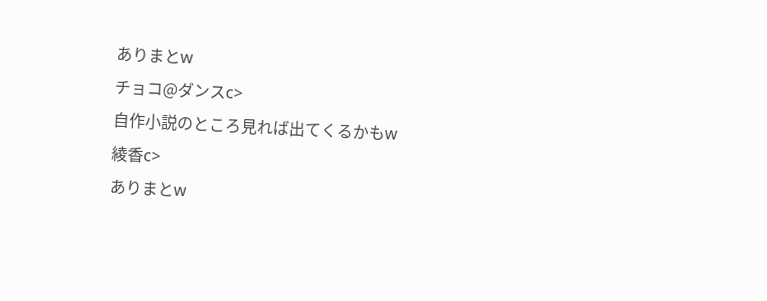ありまとw
チョコ@ダンスc>
自作小説のところ見れば出てくるかもw
綾香c>
ありまとw